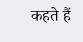कहते हैं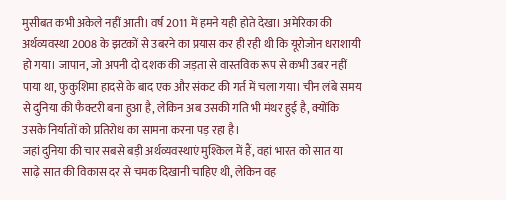मुसीबत कभी अकेले नहीं आती। वर्ष 2011 में हमने यही होते देखा। अमेरिका की अर्थव्यवस्था 2008 के झटकों से उबरने का प्रयास कर ही रही थी कि यूरोजोन धराशायी हो गया। जापान, जो अपनी दो दशक की जड़ता से वास्तविक रूप से कभी उबर नहीं पाया था, फुकुशिमा हादसे के बाद एक और संकट की गर्त में चला गया। चीन लंबे समय से दुनिया की फैक्टरी बना हुआ है, लेकिन अब उसकी गति भी मंथर हुई है, क्योंकि उसके निर्यातों को प्रतिरोध का सामना करना पड़ रहा है।
जहां दुनिया की चार सबसे बड़ी अर्थव्यवस्थाएं मुश्किल में हैं, वहां भारत को सात या साढ़े सात की विकास दर से चमक दिखानी चाहिए थी, लेकिन वह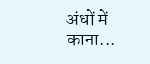अंधों में काना...